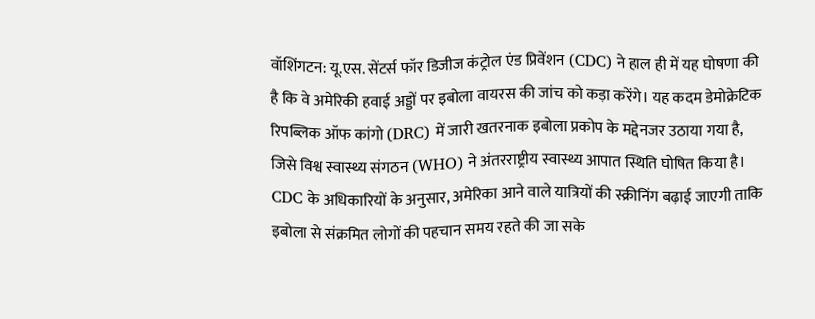वॉशिंगटन: यू.एस. सेंटर्स फॉर डिजीज कंट्रोल एंड प्रिवेंशन (CDC) ने हाल ही में यह घोषणा की है कि वे अमेरिकी हवाई अड्डों पर इबोला वायरस की जांच को कड़ा करेंगे। यह कदम डेमोक्रेटिक रिपब्लिक ऑफ कांगो (DRC) में जारी खतरनाक इबोला प्रकोप के मद्देनजर उठाया गया है, जिसे विश्व स्वास्थ्य संगठन (WHO) ने अंतरराष्ट्रीय स्वास्थ्य आपात स्थिति घोषित किया है।
CDC के अधिकारियों के अनुसार, अमेरिका आने वाले यात्रियों की स्क्रीनिंग बढ़ाई जाएगी ताकि इबोला से संक्रमित लोगों की पहचान समय रहते की जा सके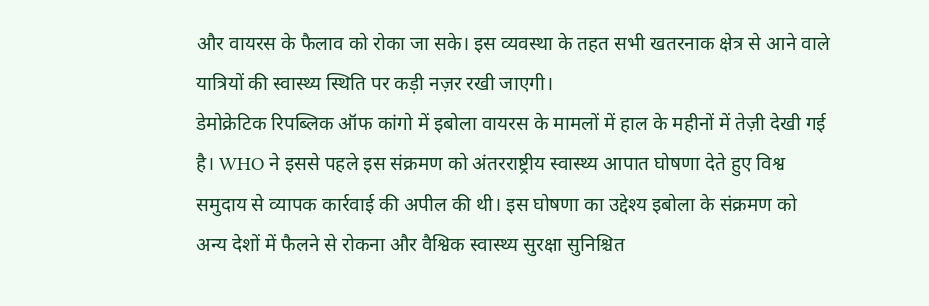और वायरस के फैलाव को रोका जा सके। इस व्यवस्था के तहत सभी खतरनाक क्षेत्र से आने वाले यात्रियों की स्वास्थ्य स्थिति पर कड़ी नज़र रखी जाएगी।
डेमोक्रेटिक रिपब्लिक ऑफ कांगो में इबोला वायरस के मामलों में हाल के महीनों में तेज़ी देखी गई है। WHO ने इससे पहले इस संक्रमण को अंतरराष्ट्रीय स्वास्थ्य आपात घोषणा देते हुए विश्व समुदाय से व्यापक कार्रवाई की अपील की थी। इस घोषणा का उद्देश्य इबोला के संक्रमण को अन्य देशों में फैलने से रोकना और वैश्विक स्वास्थ्य सुरक्षा सुनिश्चित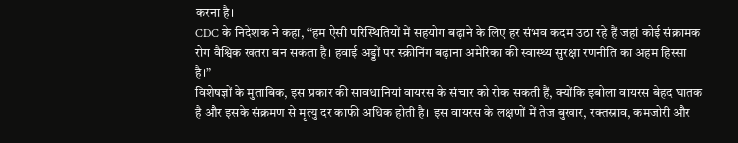करना है।
CDC के निदेशक ने कहा, “हम ऐसी परिस्थितियों में सहयोग बढ़ाने के लिए हर संभव कदम उठा रहे हैं जहां कोई संक्रामक रोग वैश्विक खतरा बन सकता है। हवाई अड्डों पर स्क्रीनिंग बढ़ाना अमेरिका की स्वास्थ्य सुरक्षा रणनीति का अहम हिस्सा है।”
विशेषज्ञों के मुताबिक, इस प्रकार की सावधानियां वायरस के संचार को रोक सकती हैं, क्योंकि इबोला वायरस बेहद घातक है और इसके संक्रमण से मृत्यु दर काफी अधिक होती है। इस वायरस के लक्षणों में तेज बुखार, रक्तस्राव, कमजोरी और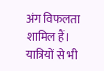अंग विफलता शामिल हैं।
यात्रियों से भी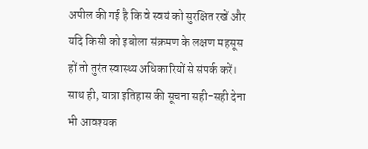अपील की गई है कि वे स्वयं को सुरक्षित रखें और यदि किसी को इबोला संक्रमण के लक्षण महसूस हों तो तुरंत स्वास्थ्य अधिकारियों से संपर्क करें। साथ ही, यात्रा इतिहास की सूचना सही-सही देना भी आवश्यक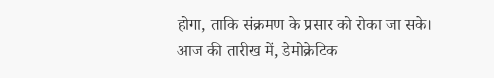होगा, ताकि संक्रमण के प्रसार को रोका जा सके।
आज की तारीख में, डेमोक्रेटिक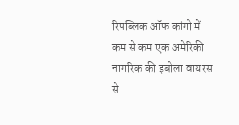रिपब्लिक ऑफ कांगो में कम से कम एक अमेरिकी नागरिक की इबोला वायरस से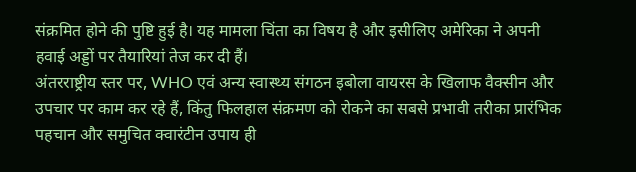संक्रमित होने की पुष्टि हुई है। यह मामला चिंता का विषय है और इसीलिए अमेरिका ने अपनी हवाई अड्डों पर तैयारियां तेज कर दी हैं।
अंतरराष्ट्रीय स्तर पर, WHO एवं अन्य स्वास्थ्य संगठन इबोला वायरस के खिलाफ वैक्सीन और उपचार पर काम कर रहे हैं, किंतु फिलहाल संक्रमण को रोकने का सबसे प्रभावी तरीका प्रारंभिक पहचान और समुचित क्वारंटीन उपाय ही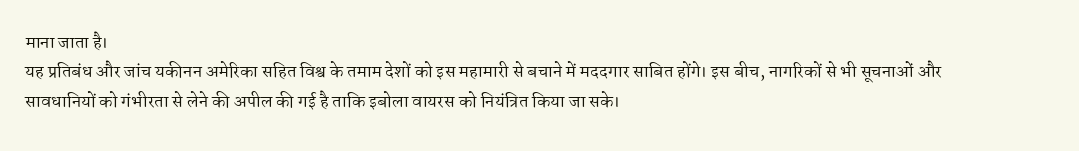माना जाता है।
यह प्रतिबंध और जांच यकीनन अमेरिका सहित विश्व के तमाम देशों को इस महामारी से बचाने में मददगार साबित होंगे। इस बीच, नागरिकों से भी सूचनाओं और सावधानियों को गंभीरता से लेने की अपील की गई है ताकि इबोला वायरस को नियंत्रित किया जा सके।